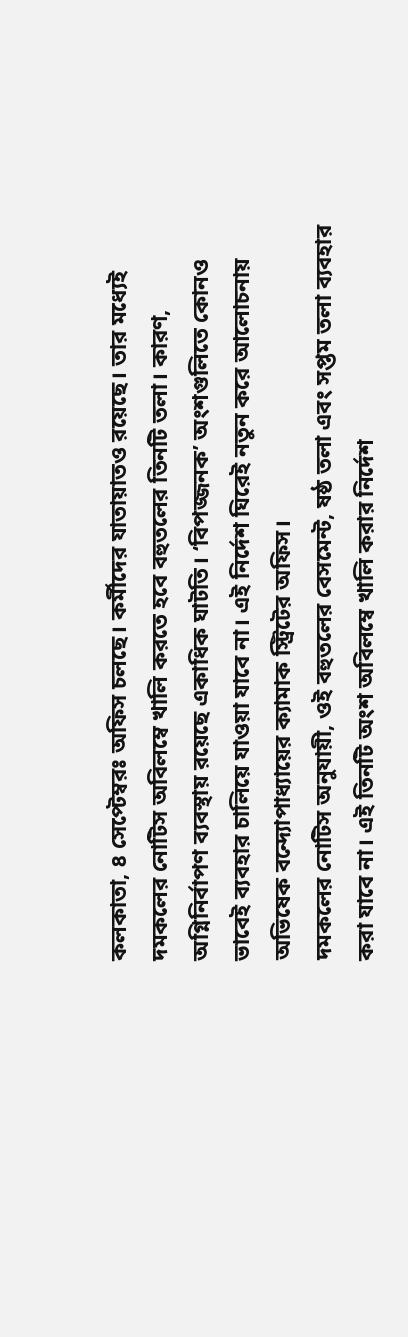কলকাতা, ৪ সেপ্টেম্বরঃ অফিস চলছে। কর্মীদের যাতায়াতও রয়েছে। তার মধ্যেই দমকলের নোটিস অবিলম্বে খালি করতে হবে বহুতলের তিনটি তলা। কারণ, অগ্নিনির্বাপণ ব্যবস্থায় রয়েছে একাধিক ঘাটতি। ‘বিপজ্জনক’ অংশগুলিতে কোনও ভাবেই ব্যবহার চালিয়ে যাওয়া যাবে না। এই নির্দেশ ঘিরেই নতুন করে আলোচনায় অভিষেক বন্দ্যোপাধ্যায়ের ক্যামাক স্ট্রিটের অফিস।
দমকলের নোটিস অনুযায়ী, ওই বহুতলের বেসমেন্ট, ষষ্ঠ তলা এবং সপ্তম তলা ব্যবহার করা যাবে না। এই তিনটি অংশ অবিলম্বে খালি করার নির্দেশ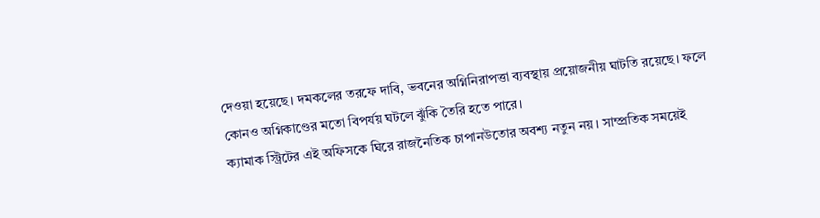দেওয়া হয়েছে। দমকলের তরফে দাবি, ভবনের অগ্নিনিরাপত্তা ব্যবস্থায় প্রয়োজনীয় ঘাটতি রয়েছে। ফলে কোনও অগ্নিকাণ্ডের মতো বিপর্যয় ঘটলে ঝুঁকি তৈরি হতে পারে।
ক্যামাক স্ট্রিটের এই অফিসকে ঘিরে রাজনৈতিক চাপানউতোর অবশ্য নতুন নয়। সাম্প্রতিক সময়েই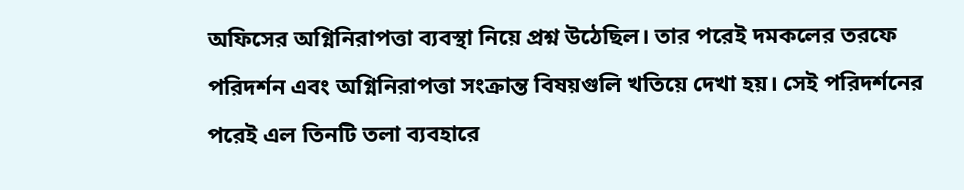অফিসের অগ্নিনিরাপত্তা ব্যবস্থা নিয়ে প্রশ্ন উঠেছিল। তার পরেই দমকলের তরফে পরিদর্শন এবং অগ্নিনিরাপত্তা সংক্রান্ত বিষয়গুলি খতিয়ে দেখা হয়। সেই পরিদর্শনের পরেই এল তিনটি তলা ব্যবহারে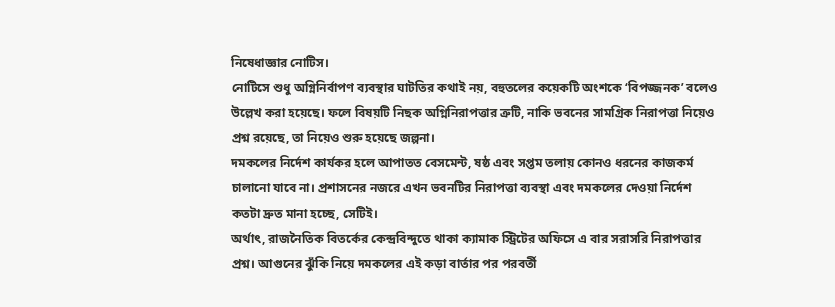নিষেধাজ্ঞার নোটিস।
নোটিসে শুধু অগ্নিনির্বাপণ ব্যবস্থার ঘাটতির কথাই নয়, বহুতলের কয়েকটি অংশকে ‘বিপজ্জনক’ বলেও উল্লেখ করা হয়েছে। ফলে বিষয়টি নিছক অগ্নিনিরাপত্তার ত্রুটি, নাকি ভবনের সামগ্রিক নিরাপত্তা নিয়েও প্রশ্ন রয়েছে, তা নিয়েও শুরু হয়েছে জল্পনা।
দমকলের নির্দেশ কার্যকর হলে আপাতত বেসমেন্ট, ষষ্ঠ এবং সপ্তম তলায় কোনও ধরনের কাজকর্ম চালানো যাবে না। প্রশাসনের নজরে এখন ভবনটির নিরাপত্তা ব্যবস্থা এবং দমকলের দেওয়া নির্দেশ কতটা দ্রুত মানা হচ্ছে, সেটিই।
অর্থাৎ, রাজনৈতিক বিতর্কের কেন্দ্রবিন্দুতে থাকা ক্যামাক স্ট্রিটের অফিসে এ বার সরাসরি নিরাপত্তার প্রশ্ন। আগুনের ঝুঁকি নিয়ে দমকলের এই কড়া বার্তার পর পরবর্তী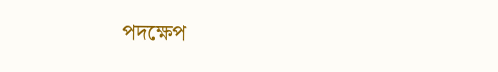পদক্ষেপ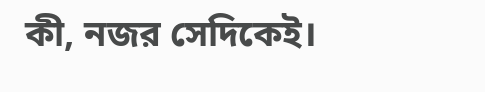কী, নজর সেদিকেই।